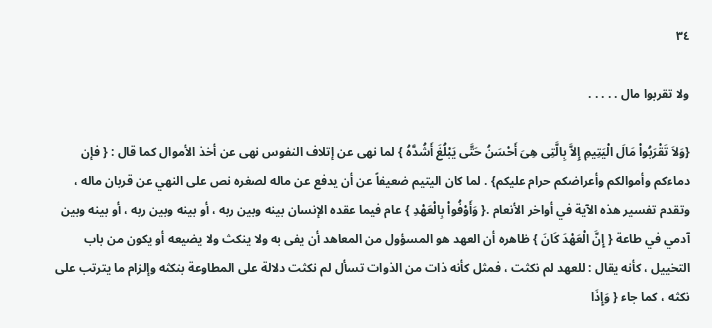٣٤

ولا تقربوا مال . . . . .

{وَلاَ تَقْرَبُواْ مَالَ الْيَتِيمِ إِلاَّ بِالَّتِى هِىَ أَحْسَنُ حَتَّى يَبْلُغَ أَشُدَّهُ } لما نهى عن إتلاف النفوس نهى عن أخذ الأموال كما قال : { فإن دماءكم وأموالكم وأعراضكم حرام عليكم} . لما كان اليتيم ضعيفاً عن أن يدفع عن ماله لصغره نص على النهي عن قربان ماله ، وتقدم تفسير هذه الآية في أواخر الأنعام .{ وَأَوْفُواْ بِالْعَهْدِ } عام فيما عقده الإنسان بينه وبين ربه ، أو بينه وبين ربه ، أو بينه وبين آدمي في طاعة { إِنَّ الْعَهْدَ كَانَ } ظاهره أن العهد هو المسؤول من المعاهد أن يفى به ولا ينكث ولا يضيعه أو يكون من باب التخييل ، كأنه يقال : للعهد لم نكثت ، فمثل كأنه ذات من الذوات تسأل لم نكثت دلالة على المطاوعة بنكثه وإلزام ما يترتب على نكثه ، كما جاء { وَإِذَا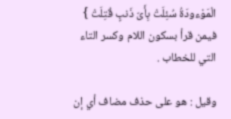الْمَوْءودَةُ سُئِلَتْ بِأَىّ ذَنبٍ قُتِلَتْ } فيمن قرأ بسكون اللام وكسر التاء التي للخطاب .

وقيل : هو على حذف مضاف أي إن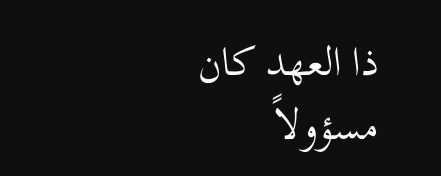ذا العهد كان مسؤولاً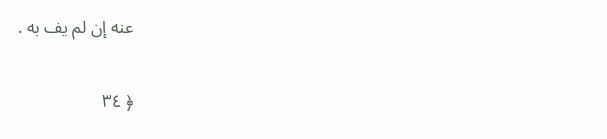عنه إن لم يف به .

﴿ ٣٤